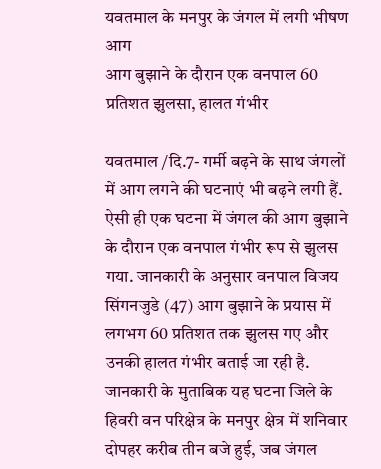यवतमाल के मनपुर के जंगल में लगी भीषण आग
आग बुझाने के दौरान एक वनपाल 60 प्रतिशत झुलसा, हालत गंभीर

यवतमाल /दि.7- गर्मी बढ़ने के साथ जंगलों में आग लगने की घटनाएं भी बढ़ने लगी हैं. ऐसी ही एक घटना में जंगल की आग बुझाने के दौरान एक वनपाल गंभीर रूप से झुलस गया. जानकारी के अनुसार वनपाल विजय सिंगनजुडे (47) आग बुझाने के प्रयास में लगभग 60 प्रतिशत तक झुलस गए और उनकी हालत गंभीर बताई जा रही है.
जानकारी के मुताबिक यह घटना जिले के हिवरी वन परिक्षेत्र के मनपुर क्षेत्र में शनिवार दोपहर करीब तीन बजे हुई, जब जंगल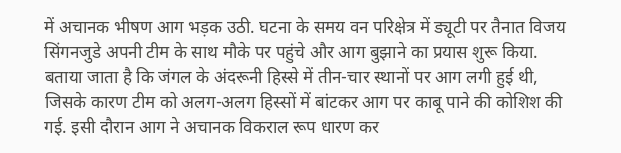में अचानक भीषण आग भड़क उठी. घटना के समय वन परिक्षेत्र में ड्यूटी पर तैनात विजय सिंगनजुडे अपनी टीम के साथ मौके पर पहुंचे और आग बुझाने का प्रयास शुरू किया. बताया जाता है कि जंगल के अंदरूनी हिस्से में तीन-चार स्थानों पर आग लगी हुई थी, जिसके कारण टीम को अलग-अलग हिस्सों में बांटकर आग पर काबू पाने की कोशिश की गई. इसी दौरान आग ने अचानक विकराल रूप धारण कर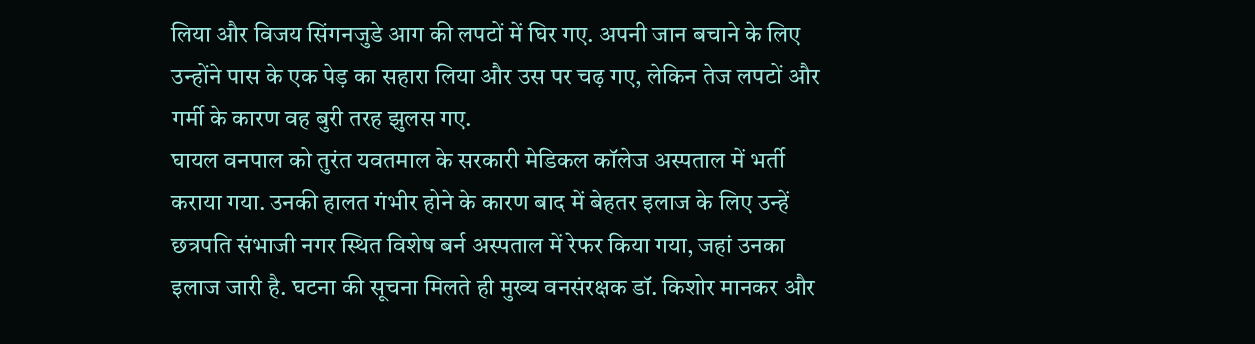लिया और विजय सिंगनजुडे आग की लपटों में घिर गए. अपनी जान बचाने के लिए उन्होंने पास के एक पेड़ का सहारा लिया और उस पर चढ़ गए, लेकिन तेज लपटों और गर्मी के कारण वह बुरी तरह झुलस गए.
घायल वनपाल को तुरंत यवतमाल के सरकारी मेडिकल कॉलेज अस्पताल में भर्ती कराया गया. उनकी हालत गंभीर होने के कारण बाद में बेहतर इलाज के लिए उन्हें छत्रपति संभाजी नगर स्थित विशेष बर्न अस्पताल में रेफर किया गया, जहां उनका इलाज जारी है. घटना की सूचना मिलते ही मुख्य वनसंरक्षक डॉ. किशोर मानकर और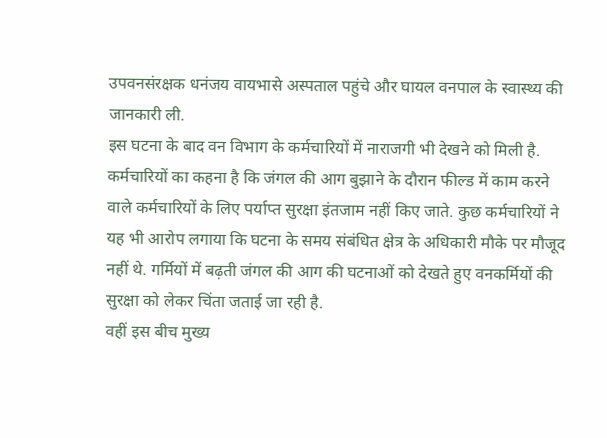उपवनसंरक्षक धनंजय वायभासे अस्पताल पहुंचे और घायल वनपाल के स्वास्थ्य की जानकारी ली.
इस घटना के बाद वन विभाग के कर्मचारियों में नाराजगी भी देखने को मिली है. कर्मचारियों का कहना है कि जंगल की आग बुझाने के दौरान फील्ड में काम करने वाले कर्मचारियों के लिए पर्याप्त सुरक्षा इंतजाम नहीं किए जाते. कुछ कर्मचारियों ने यह भी आरोप लगाया कि घटना के समय संबंधित क्षेत्र के अधिकारी मौके पर मौजूद नहीं थे. गर्मियों में बढ़ती जंगल की आग की घटनाओं को देखते हुए वनकर्मियों की सुरक्षा को लेकर चिंता जताई जा रही है.
वहीं इस बीच मुख्य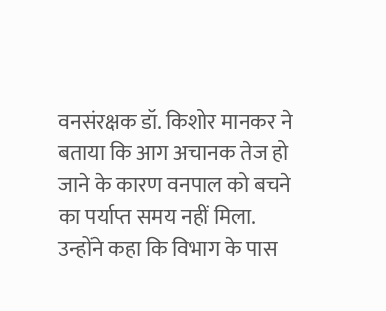वनसंरक्षक डॉ. किशोर मानकर ने बताया कि आग अचानक तेज हो जाने के कारण वनपाल को बचने का पर्याप्त समय नहीं मिला. उन्होंने कहा कि विभाग के पास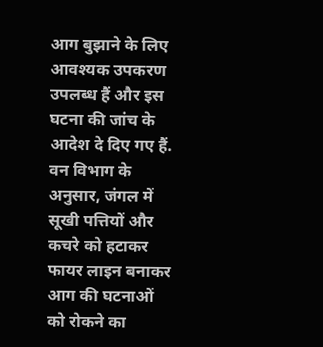आग बुझाने के लिए आवश्यक उपकरण उपलब्ध हैं और इस घटना की जांच के आदेश दे दिए गए हैं. वन विभाग के अनुसार, जंगल में सूखी पत्तियों और कचरे को हटाकर फायर लाइन बनाकर आग की घटनाओं को रोकने का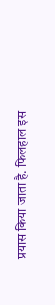प्रयास किया जाता है. फिलहाल इस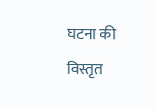घटना की विस्तृत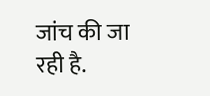जांच की जा रही है.